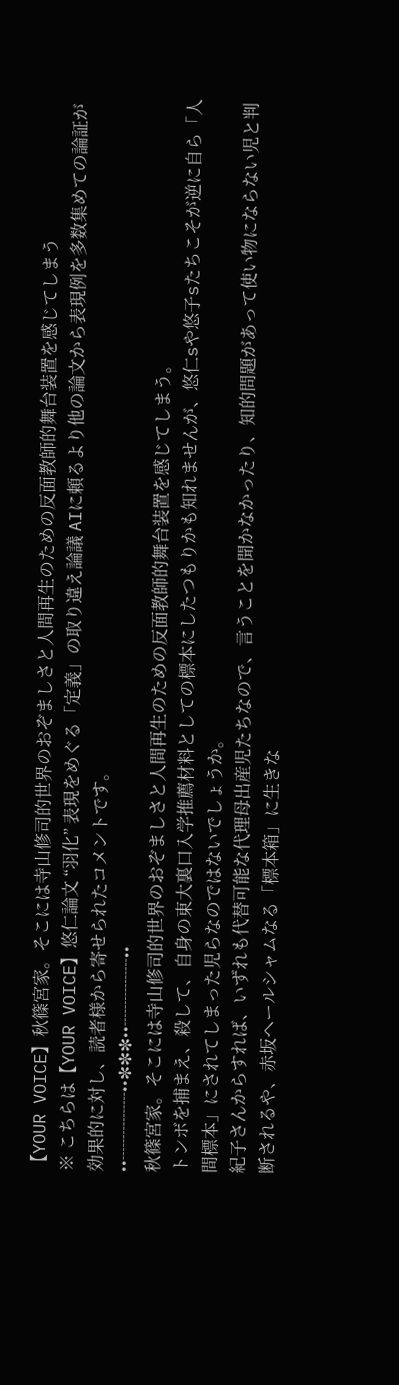【YOUR VOICE】秋篠宮家。そこには寺山修司的世界のおぞましさと人間再生のための反面教師的舞台装置を感じてしまう
※ こちらは【YOUR VOICE】悠仁論文 “羽化” 表現をめぐる「定義」の取り違え論議 AIに頼るより他の論文から表現例を多数集めての論証が効果的に対し、読者様から寄せられたコメントです。
••┈┈┈┈••✼✼✼••┈┈┈┈••
秋篠宮家。そこには寺山修司的世界のおぞましさと人間再生のための反面教師的舞台装置を感じてしまう。
トンボを捕まえ、殺して、自身の東大裏口入学推薦材料としての標本にしたつもりかも知れませんが、悠仁sや悠子sたちこそが逆に自ら「人間標本」にされてしまった児らなのではないでしょうか。
紀子さんからすれば、いずれも代替可能な代理母出産児たちなので、言うことを聞かなかったり、知的問題があって使い物にならない児と判断されるや、赤坂ヘールシャムなる「標本箱」に生きな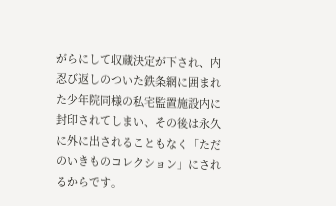がらにして収蔵決定が下され、内忍び返しのついた鉄条網に囲まれた少年院同様の私宅監置施設内に封印されてしまい、その後は永久に外に出されることもなく「ただのいきものコレクション」にされるからです。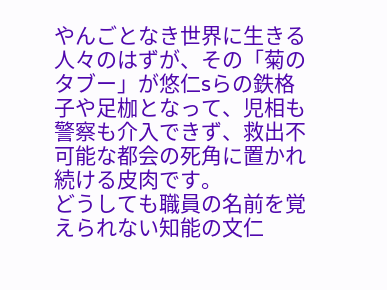やんごとなき世界に生きる人々のはずが、その「菊のタブー」が悠仁sらの鉄格子や足枷となって、児相も警察も介入できず、救出不可能な都会の死角に置かれ続ける皮肉です。
どうしても職員の名前を覚えられない知能の文仁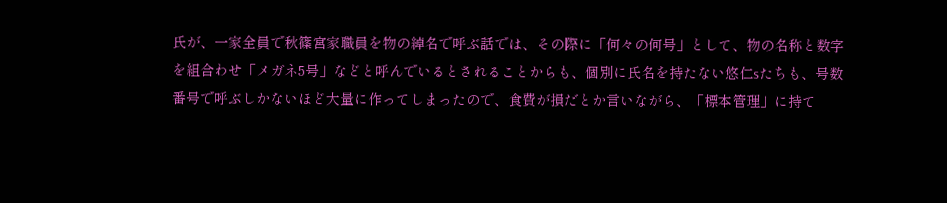氏が、一家全員で秋篠宮家職員を物の綽名で呼ぶ話では、その際に「何々の何号」として、物の名称と数字を組合わせ「メガネ5号」などと呼んでいるとされることからも、個別に氏名を持たない悠仁sたちも、号数番号で呼ぶしかないほど大量に作ってしまったので、食費が損だとか言いながら、「標本管理」に持て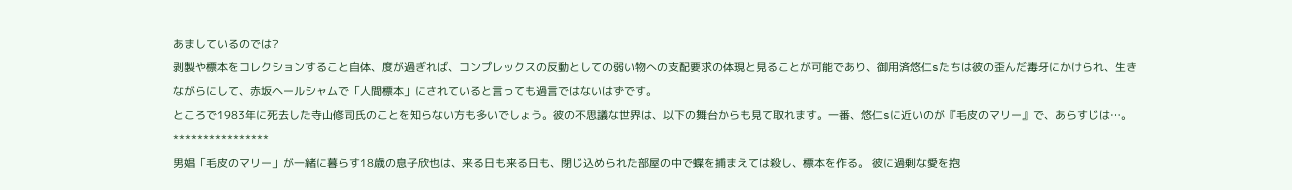あましているのでは?
剥製や標本をコレクションすること自体、度が過ぎれば、コンプレックスの反動としての弱い物への支配要求の体現と見ることが可能であり、御用済悠仁sたちは彼の歪んだ毒牙にかけられ、生きながらにして、赤坂ヘールシャムで「人間標本」にされていると言っても過言ではないはずです。
ところで1983年に死去した寺山修司氏のことを知らない方も多いでしょう。彼の不思議な世界は、以下の舞台からも見て取れます。一番、悠仁sに近いのが『毛皮のマリー』で、あらすじは…。
****************
男娼「毛皮のマリー」が一緒に暮らす18歳の息子欣也は、来る日も来る日も、閉じ込められた部屋の中で蝶を捕まえては殺し、標本を作る。 彼に過剰な愛を抱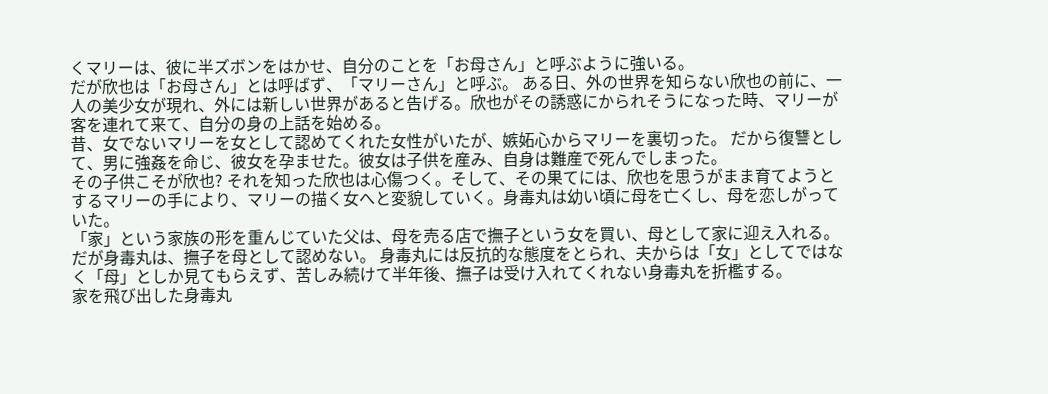くマリーは、彼に半ズボンをはかせ、自分のことを「お母さん」と呼ぶように強いる。
だが欣也は「お母さん」とは呼ばず、「マリーさん」と呼ぶ。 ある日、外の世界を知らない欣也の前に、一人の美少女が現れ、外には新しい世界があると告げる。欣也がその誘惑にかられそうになった時、マリーが客を連れて来て、自分の身の上話を始める。
昔、女でないマリーを女として認めてくれた女性がいたが、嫉妬心からマリーを裏切った。 だから復讐として、男に強姦を命じ、彼女を孕ませた。彼女は子供を産み、自身は難産で死んでしまった。
その子供こそが欣也? それを知った欣也は心傷つく。そして、その果てには、欣也を思うがまま育てようとするマリーの手により、マリーの描く女へと変貌していく。身毒丸は幼い頃に母を亡くし、母を恋しがっていた。
「家」という家族の形を重んじていた父は、母を売る店で撫子という女を買い、母として家に迎え入れる。だが身毒丸は、撫子を母として認めない。 身毒丸には反抗的な態度をとられ、夫からは「女」としてではなく「母」としか見てもらえず、苦しみ続けて半年後、撫子は受け入れてくれない身毒丸を折檻する。
家を飛び出した身毒丸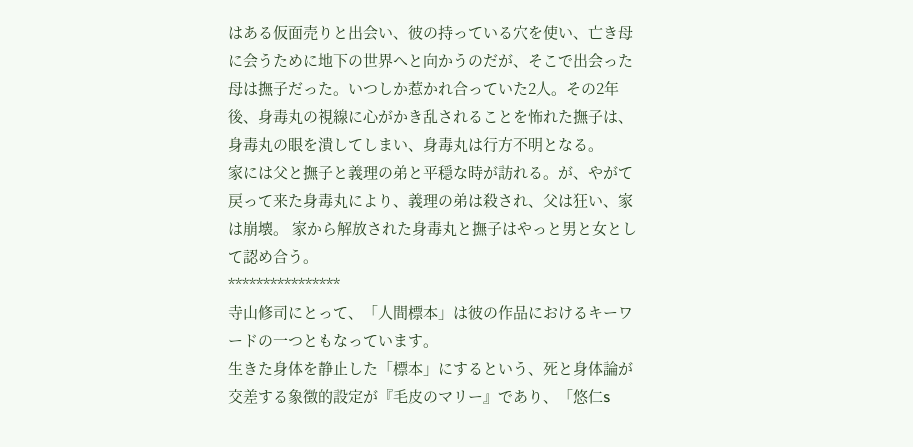はある仮面売りと出会い、彼の持っている穴を使い、亡き母に会うために地下の世界へと向かうのだが、そこで出会った母は撫子だった。いつしか惹かれ合っていた2人。その2年後、身毒丸の視線に心がかき乱されることを怖れた撫子は、身毒丸の眼を潰してしまい、身毒丸は行方不明となる。
家には父と撫子と義理の弟と平穏な時が訪れる。が、やがて戻って来た身毒丸により、義理の弟は殺され、父は狂い、家は崩壊。 家から解放された身毒丸と撫子はやっと男と女として認め合う。
****************
寺山修司にとって、「人間標本」は彼の作品におけるキーワードの一つともなっています。
生きた身体を静止した「標本」にするという、死と身体論が交差する象徴的設定が『毛皮のマリー』であり、「悠仁s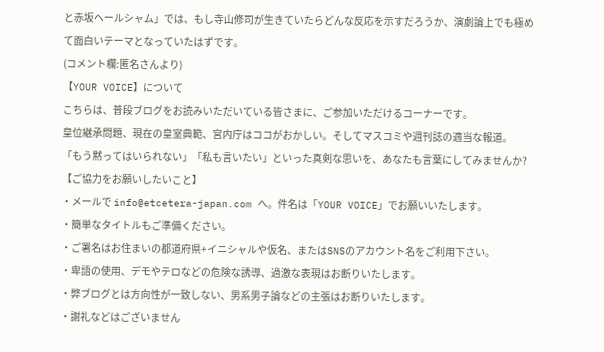と赤坂ヘールシャム」では、もし寺山修司が生きていたらどんな反応を示すだろうか、演劇論上でも極めて面白いテーマとなっていたはずです。
(コメント欄:匿名さんより)
【YOUR VOICE】について
こちらは、普段ブログをお読みいただいている皆さまに、ご参加いただけるコーナーです。
皇位継承問題、現在の皇室典範、宮内庁はココがおかしい。そしてマスコミや週刊誌の適当な報道。
「もう黙ってはいられない」「私も言いたい」といった真剣な思いを、あなたも言葉にしてみませんか?
【ご協力をお願いしたいこと】
・メールで info@etcetera-japan.com へ。件名は「YOUR VOICE」でお願いいたします。
・簡単なタイトルもご準備ください。
・ご署名はお住まいの都道府県+イニシャルや仮名、またはSNSのアカウント名をご利用下さい。
・卑語の使用、デモやテロなどの危険な誘導、過激な表現はお断りいたします。
・弊ブログとは方向性が一致しない、男系男子論などの主張はお断りいたします。
・謝礼などはございません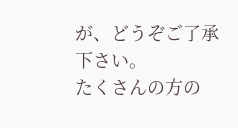が、どうぞご了承下さい。
たくさんの方の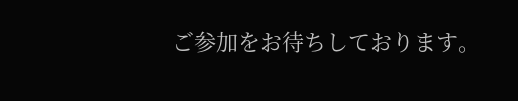ご参加をお待ちしております。